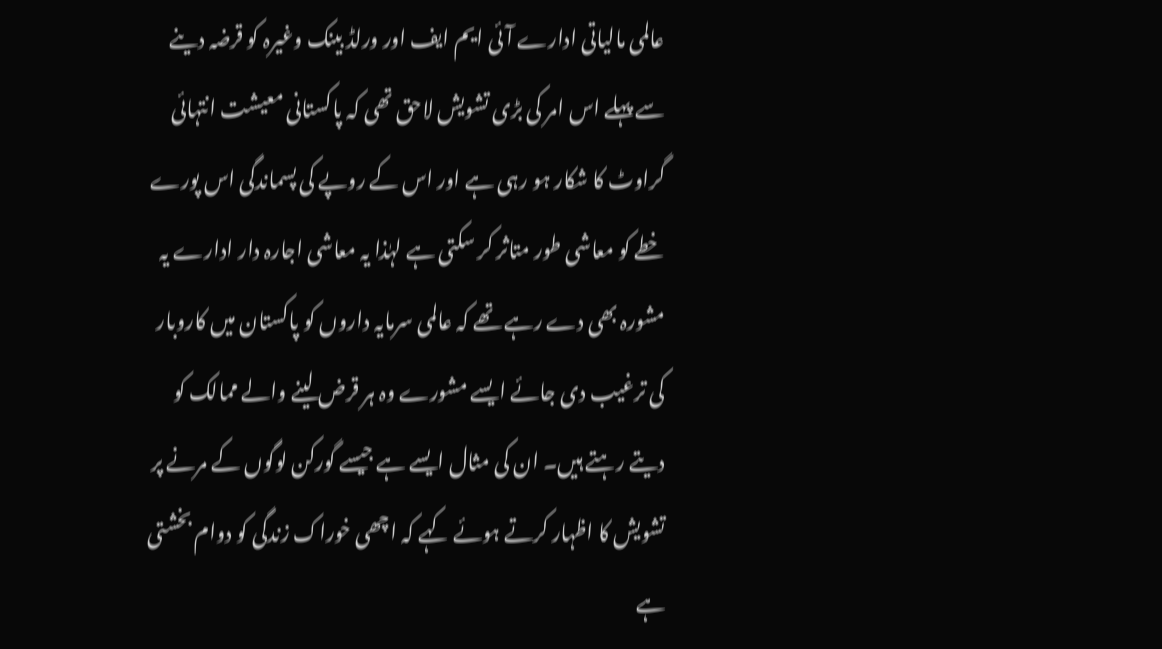عالمی مالیاتی ادارے آئی ایم ایف اور ورلڈ بینک وغیرہ کو قرضہ دینے سے پہلے اس امر کی بڑی تشویش لاحق تھی کہ پاکستانی معیشت انتہائی گراوٹ کا شکار ہو رہی ہے اور اس کے روپے کی پسماندگی اس پورے خطے کو معاشی طور متاثر کر سکتی ہے لہٰذا یہ معاشی اجارہ دار ادارے یہ مشورہ بھی دے رہے تھے کہ عالمی سرمایہ داروں کو پاکستان میں کاروبار کی ترغیب دی جائے ایسے مشورے وہ ہر قرض لینے والے ممالک کو دیتے رہتے ہیں۔ ان کی مثال ایسے ہے جیسے گورکن لوگوں کے مرنے پر تشویش کا اظہار کرتے ہوئے کہے کہ اچھی خوراک زندگی کو دوام بخشتی ہے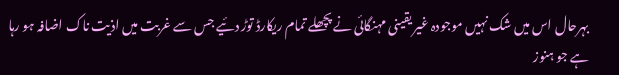بہرحال اس میں شک نہیں موجودہ غیر یقینی مہنگائی نے پچھلے تمام ریکارڈ توڑ دئیے جس سے غربت میں اذیت ناک اضافہ ہو رہا ہے جو ہنوز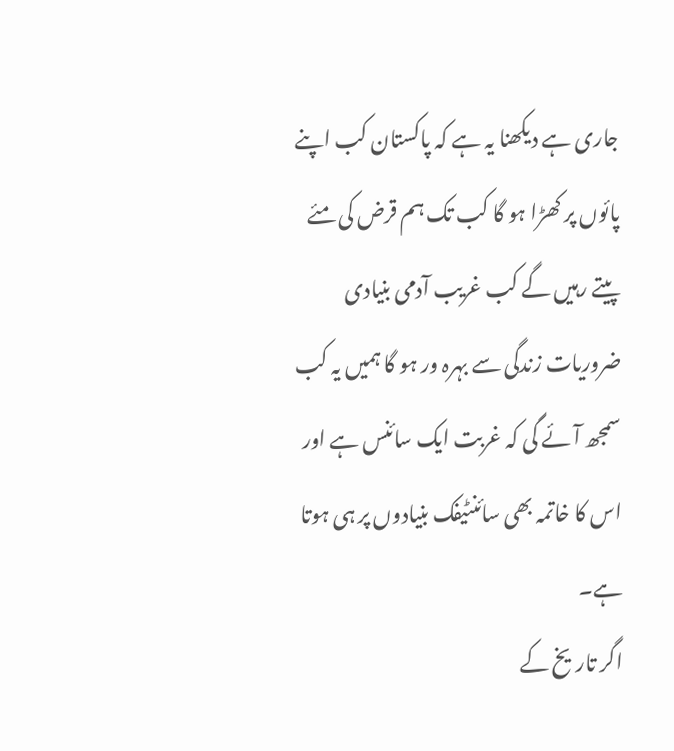جاری ہے دیکھنا یہ ہے کہ پاکستان کب اپنے پائوں پر کھڑا ہو گا کب تک ہم قرض کی مئے پیتے رہیں گے کب غریب آدمی بنیادی ضروریات زندگی سے بہرہ ور ہو گا ہمیں یہ کب سمجھ آئے گی کہ غربت ایک سائنس ہے اور اس کا خاتمہ بھی سائنٹیفک بنیادوں پر ہی ہوتا ہے۔
اگر تاریخ کے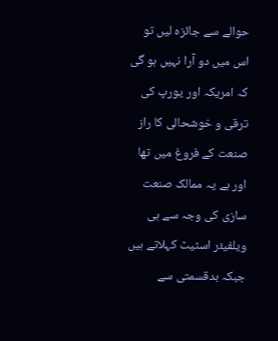حوالے سے جائزہ لیں تو اس میں دو آرا نہیں ہو گی کہ امریکہ اور یورپ کی ترقی و خوشحالی کا راز صنعت کے فروغ میں تھا اور ہے یہ ممالک صنعت سازی کی وجہ سے ہی ویلفیئر اسٹیٹ کہلاتے ہیں جبکہ بدقسمتی سے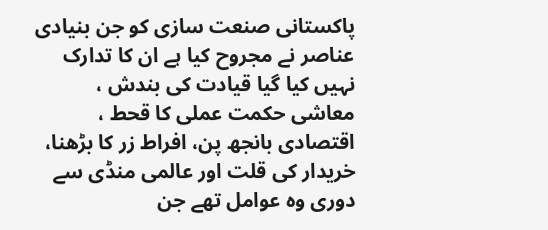پاکستانی صنعت سازی کو جن بنیادی عناصر نے مجروح کیا ہے ان کا تدارک نہیں کیا گیا قیادت کی بندش ، معاشی حکمت عملی کا قحط ، اقتصادی بانجھ پن، افراط زر کا بڑھنا، خریدار کی قلت اور عالمی منڈی سے دوری وہ عوامل تھے جن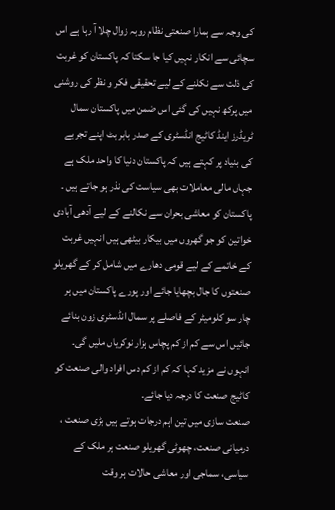کی وجہ سے ہمارا صنعتی نظام روبہ زوال چلا آ رہا ہے اس سچائی سے انکار نہیں کیا جا سکتا کہ پاکستان کو غربت کی ذلت سے نکلنے کے لیے تحقیقی فکر و نظر کی روشنی میں پرکھ نہیں کی گئی اس ضمن میں پاکستان سمال ٹریڈرز اینڈ کاٹیج انڈسٹری کے صدر بابر بٹ اپنے تجربے کی بنیاد پر کہتے ہیں کہ پاکستان دنیا کا واحد ملک ہے جہاں مالی معاملات بھی سیاست کی نذر ہو جاتے ہیں ۔ پاکستان کو معاشی بحران سے نکالنے کے لیے آدھی آبادی خواتین کو جو گھروں میں بیکار بیٹھی ہیں انہیں غربت کے خاتمے کے لیے قومی دھارے میں شامل کر کے گھریلو صنعتوں کا جال بچھایا جائے اور پورے پاکستان میں ہر چار سو کلومیٹر کے فاصلے پر سمال انڈسٹری زون بنائے جائیں اس سے کم از کم پچاس ہزار نوکریاں ملیں گی۔ انہوں نے مزید کہا کہ کم از کم دس افراد والی صنعت کو کاٹیج صنعت کا درجہ دیا جائے۔
صنعت سازی میں تین اہم درجات ہوتے ہیں بڑی صنعت ، درمیانی صنعت، چھوٹی گھریلو صنعت ہر ملک کے سیاسی، سماجی اور معاشی حالات ہر وقت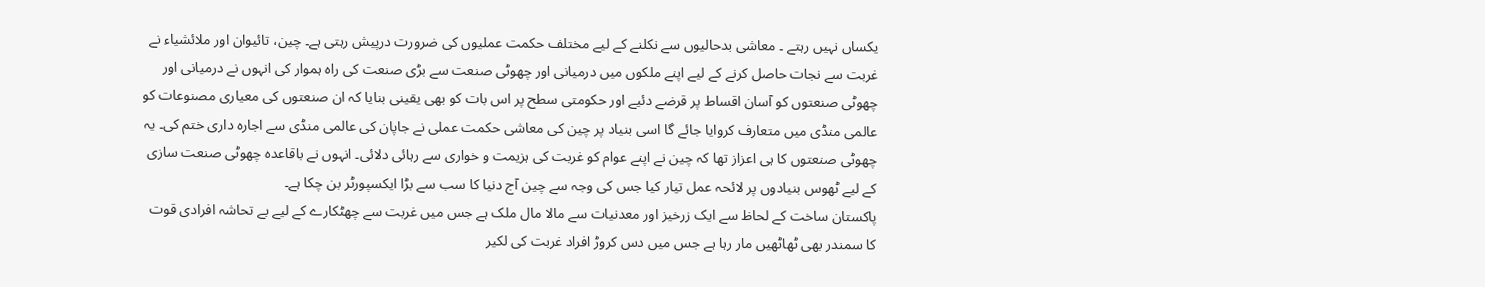یکساں نہیں رہتے ۔ معاشی بدحالیوں سے نکلنے کے لیے مختلف حکمت عملیوں کی ضرورت درپیش رہتی ہے۔ چین، تائیوان اور ملائشیاء نے غربت سے نجات حاصل کرنے کے لیے اپنے ملکوں میں درمیانی اور چھوٹی صنعت سے بڑی صنعت کی راہ ہموار کی انہوں نے درمیانی اور چھوٹی صنعتوں کو آسان اقساط پر قرضے دئیے اور حکومتی سطح پر اس بات کو بھی یقینی بنایا کہ ان صنعتوں کی معیاری مصنوعات کو عالمی منڈی میں متعارف کروایا جائے گا اسی بنیاد پر چین کی معاشی حکمت عملی نے جاپان کی عالمی منڈی سے اجارہ داری ختم کی۔ یہ چھوٹی صنعتوں کا ہی اعزاز تھا کہ چین نے اپنے عوام کو غربت کی ہزیمت و خواری سے رہائی دلائی۔ انہوں نے باقاعدہ چھوٹی صنعت سازی کے لیے ٹھوس بنیادوں پر لائحہ عمل تیار کیا جس کی وجہ سے چین آج دنیا کا سب سے بڑا ایکسپورٹر بن چکا ہے۔
پاکستان ساخت کے لحاظ سے ایک زرخیز اور معدنیات سے مالا مال ملک ہے جس میں غربت سے چھٹکارے کے لیے بے تحاشہ افرادی قوت کا سمندر بھی ٹھاٹھیں مار رہا ہے جس میں دس کروڑ افراد غربت کی لکیر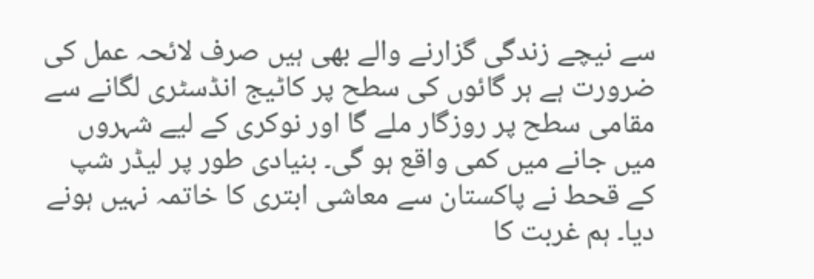سے نیچے زندگی گزارنے والے بھی ہیں صرف لائحہ عمل کی ضرورت ہے ہر گائوں کی سطح پر کاٹیج انڈسٹری لگانے سے مقامی سطح پر روزگار ملے گا اور نوکری کے لیے شہروں میں جانے میں کمی واقع ہو گی۔ بنیادی طور پر لیڈر شپ کے قحط نے پاکستان سے معاشی ابتری کا خاتمہ نہیں ہونے دیا۔ ہم غربت کا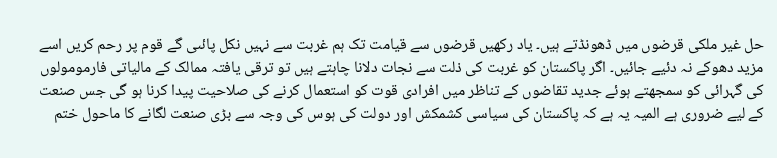حل غیر ملکی قرضوں میں ڈھونڈتے ہیں۔ یاد رکھیں قرضوں سے قیامت تک ہم غربت سے نہیں نکل پائںی گے قوم پر رحم کریں اسے مزید دھوکے نہ دئیے جائیں۔ اگر پاکستان کو غربت کی ذلت سے نجات دلانا چاہتے ہیں تو ترقی یافتہ ممالک کے مالیاتی فارمومولوں کی گہرائی کو سمجھتے ہوئے جدید تقاضوں کے تناظر میں افرادی قوت کو استعمال کرنے کی صلاحیت پیدا کرنا ہو گی جس صنعت کے لیے ضروری ہے المیہ یہ ہے کہ پاکستان کی سیاسی کشمکش اور دولت کی ہوس کی وجہ سے بڑی صنعت لگانے کا ماحول ختم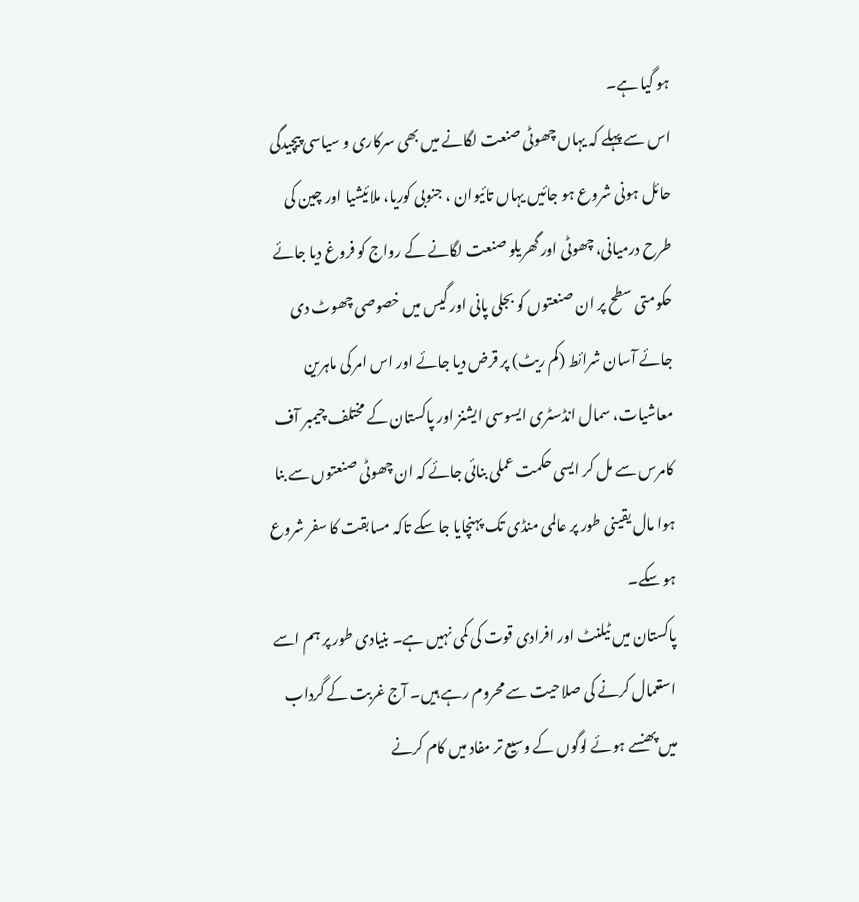ہو گیا ہے۔
اس سے پہلے کہ یہاں چھوٹی صنعت لگانے میں بھی سرکاری و سیاسی پیچیدگی حائل ہونی شروع ہو جائیں یہاں تائیوان ، جنوبی کوریا، ملائیشیا اور چین کی طرح درمیانی، چھوٹی اور گھریلو صنعت لگانے کے رواج کو فروغ دیا جائے حکومتی سطح پر ان صنعتوں کو بجلی پانی اور گیس میں خصوصی چھوٹ دی جائے آسان شرائط (کم ریٹ) پر قرض دیا جائے اور اس امر کی ماہرین معاشیات، سمال انڈسٹری ایسوسی ایشنز اور پاکستان کے مختلف چیمبر آف کامرس سے مل کر ایسی حکمت عملی بنائی جائے کہ ان چھوٹی صنعتوں سے بنا ہوا مال یقینی طور پر عالمی منڈی تک پہنچایا جا سکے تاکہ مسابقت کا سفر شروع ہو سکے۔
پاکستان میں ٹیلنٹ اور افرادی قوت کی کمی نہیں ہے۔ بنیادی طور پر ہم اسے استعمال کرنے کی صلاحیت سے محروم رہے ہیں۔ آج غربت کے گرداب میں پھنسے ہوئے لوگوں کے وسیع تر مفاد میں کام کرنے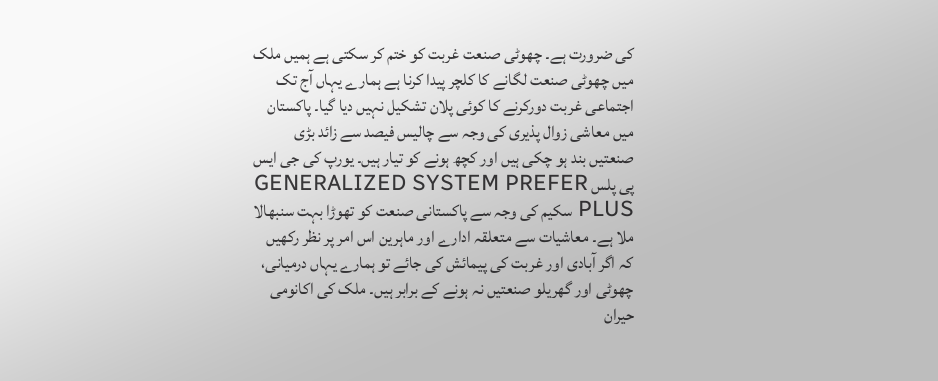کی ضرورت ہے۔ چھوٹی صنعت غربت کو ختم کر سکتی ہے ہمیں ملک میں چھوٹی صنعت لگانے کا کلچر پیدا کرنا ہے ہمارے یہاں آج تک اجتماعی غربت دورکرنے کا کوئی پلان تشکیل نہیں دیا گیا۔ پاکستان میں معاشی زوال پذیری کی وجہ سے چالیس فیصد سے زائد بڑی صنعتیں بند ہو چکی ہیں اور کچھ ہونے کو تیار ہیں۔ یورپ کی جی ایس پی پلس GENERALIZED SYSTEM PREFER PLUS سکیم کی وجہ سے پاکستانی صنعت کو تھوڑا بہت سنبھالا ملا ہے۔ معاشیات سے متعلقہ ادارے اور ماہرین اس امر پر نظر رکھیں کہ اگر آبادی اور غربت کی پیمائش کی جائے تو ہمارے یہاں درمیانی، چھوٹی اور گھریلو صنعتیں نہ ہونے کے برابر ہیں۔ ملک کی اکانومی حیران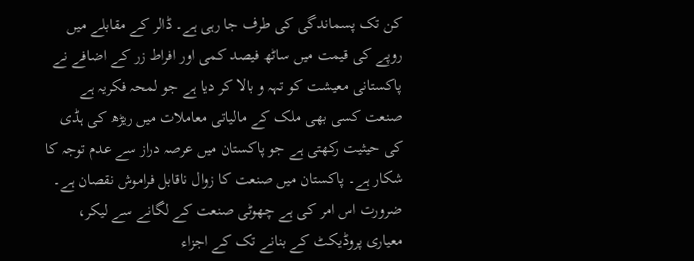کن تک پسماندگی کی طرف جا رہی ہے۔ ڈالر کے مقابلے میں روپے کی قیمت میں ساٹھ فیصد کمی اور افراط زر کے اضافے نے پاکستانی معیشت کو تہہ و بالا کر دیا ہے جو لمحہ فکریہ ہے صنعت کسی بھی ملک کے مالیاتی معاملات میں ریڑھ کی ہڈی کی حیثیت رکھتی ہے جو پاکستان میں عرصہ دراز سے عدم توجہ کا شکار ہے۔ پاکستان میں صنعت کا زوال ناقابل فراموش نقصان ہے۔ ضرورت اس امر کی ہے چھوٹی صنعت کے لگانے سے لیکر، معیاری پروڈیکٹ کے بنانے تک کے اجزاء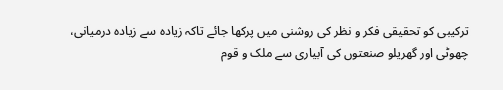ترکیبی کو تحقیقی فکر و نظر کی روشنی میں پرکھا جائے تاکہ زیادہ سے زیادہ درمیانی، چھوٹی اور گھریلو صنعتوں کی آبیاری سے ملک و قوم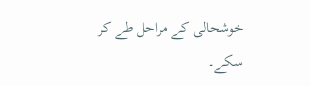خوشحالی کے مراحل طے کر سکے۔